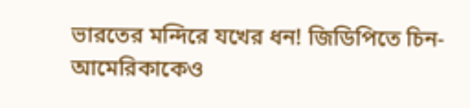ভারতের মন্দিরে যখের ধন! জিডিপিতে চিন-আমেরিকাকেও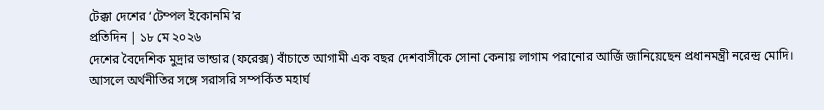টেক্কা দেশের ‘টেম্পল ইকোনমি’র
প্রতিদিন | ১৮ মে ২০২৬
দেশের বৈদেশিক মুদ্রার ভান্ডার (ফরেক্স) বাঁচাতে আগামী এক বছর দেশবাসীকে সোনা কেনায় লাগাম পরানোর আর্জি জানিয়েছেন প্রধানমন্ত্রী নরেন্দ্র মোদি। আসলে অর্থনীতির সঙ্গে সরাসরি সম্পর্কিত মহার্ঘ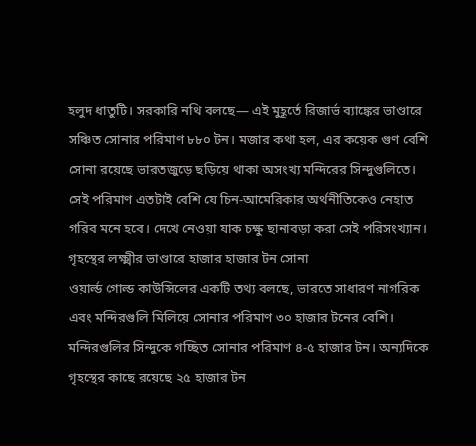হলুদ ধাতুটি। সরকারি নথি বলছে— এই মুহূর্তে রিজার্ভ ব্যাঙ্কের ভাণ্ডারে সঞ্চিত সোনার পরিমাণ ৮৮০ টন। মজার কথা হল, এর কয়েক গুণ বেশি সোনা রয়েছে ভারতজুড়ে ছড়িয়ে থাকা অসংখ্য মন্দিরের সিন্দুগুলিতে। সেই পরিমাণ এতটাই বেশি যে চিন-আমেরিকার অর্থনীতিকেও নেহাত গরিব মনে হবে। দেখে নেওয়া যাক চক্ষু ছানাবড়া করা সেই পরিসংখ্যান।
গৃহস্থের লক্ষ্মীর ভাণ্ডারে হাজার হাজার টন সোনা
ওয়ার্ল্ড গোল্ড কাউন্সিলের একটি তথ্য বলছে, ভারতে সাধারণ নাগরিক এবং মন্দিরগুলি মিলিয়ে সোনার পরিমাণ ৩০ হাজার টনের বেশি। মন্দিরগুলির সিন্দুকে গচ্ছিত সোনার পরিমাণ ৪-৫ হাজার টন। অন্যদিকে গৃহস্থের কাছে রয়েছে ২৫ হাজার টন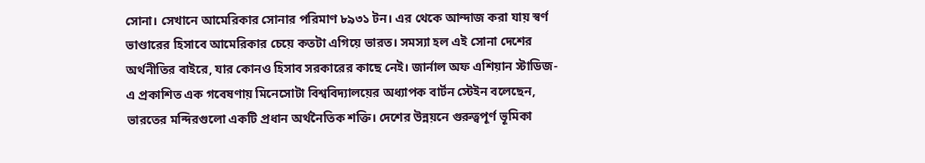সোনা। সেখানে আমেরিকার সোনার পরিমাণ ৮৯৩১ টন। এর থেকে আন্দাজ করা যায় স্বর্ণ ভাণ্ডারের হিসাবে আমেরিকার চেয়ে কতটা এগিয়ে ভারত। সমস্যা হল এই সোনা দেশের অর্থনীতির বাইরে, যার কোনও হিসাব সরকারের কাছে নেই। জার্নাল অফ এশিয়ান স্টাডিজ-এ প্রকাশিত এক গবেষণায় মিনেসোটা বিশ্ববিদ্যালয়ের অধ্যাপক বার্টন স্টেইন বলেছেন, ভারতের মন্দিরগুলো একটি প্রধান অর্থনৈতিক শক্তি। দেশের উন্নয়নে গুরুত্বপূর্ণ ভূমিকা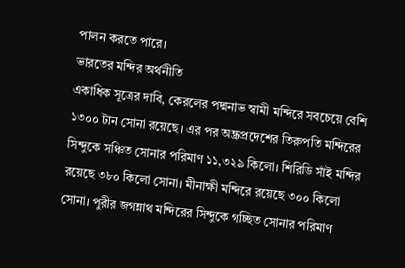পালন করতে পারে।
ভারতের মন্দির অর্থনীতি
একাধিক সূত্রের দাবি, কেরলের পদ্মনাভ স্বামী মন্দিরে সবচেয়ে বেশি ১৩০০ টান সোনা রয়েছে। এর পর অন্ধ্রপ্রদেশের তিরুপতি মন্দিরের সিন্দুকে সঞ্চিত সোনার পরিমাণ ১১,৩২৯ কিলো। শিরিডি সাঁই মন্দির রয়েছে ৩৮০ কিলো সোনা। মীনাক্ষী মন্দিরে রয়েছে ৩০০ কিলো সোনা। পুরীর জগন্নাথ মন্দিরের সিন্দুকে গচ্ছিত সোনার পরিমাণ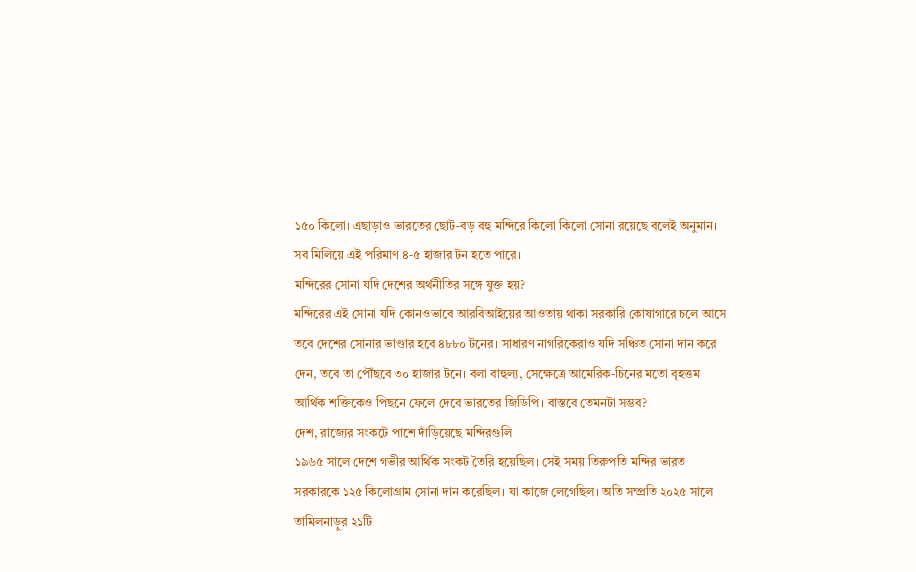১৫০ কিলো। এছাড়াও ভারতের ছোট-বড় বহু মন্দিরে কিলো কিলো সোনা রয়েছে বলেই অনুমান। সব মিলিয়ে এই পরিমাণ ৪-৫ হাজার টন হতে পারে।
মন্দিরের সোনা যদি দেশের অর্থনীতির সঙ্গে যুক্ত হয়?
মন্দিরের এই সোনা যদি কোনওভাবে আরবিআইয়ের আওতায় থাকা সরকারি কোষাগারে চলে আসে তবে দেশের সোনার ভাণ্ডার হবে ৪৮৮০ টনের। সাধারণ নাগরিকেরাও যদি সঞ্চিত সোনা দান করে দেন, তবে তা পৌঁছবে ৩০ হাজার টনে। বলা বাহুল্য, সেক্ষেত্রে আমেরিক-চিনের মতো বৃহত্তম আর্থিক শক্তিকেও পিছনে ফেলে দেবে ভারতের জিডিপি। বাস্তবে তেমনটা সম্ভব?
দেশ, রাজ্যের সংকটে পাশে দাঁড়িয়েছে মন্দিরগুলি
১৯৬৫ সালে দেশে গভীর আর্থিক সংকট তৈরি হয়েছিল। সেই সময় তিরুপতি মন্দির ভারত সরকারকে ১২৫ কিলোগ্রাম সোনা দান করেছিল। যা কাজে লেগেছিল। অতি সম্প্রতি ২০২৫ সালে তামিলনাড়ুর ২১টি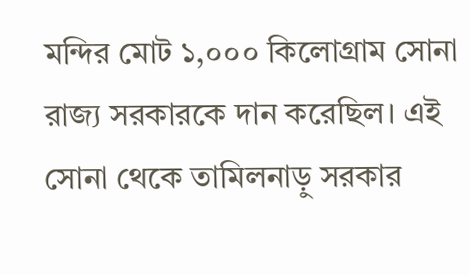মন্দির মোট ১,০০০ কিলোগ্রাম সোনা রাজ্য সরকারকে দান করেছিল। এই সোনা থেকে তামিলনাড়ু সরকার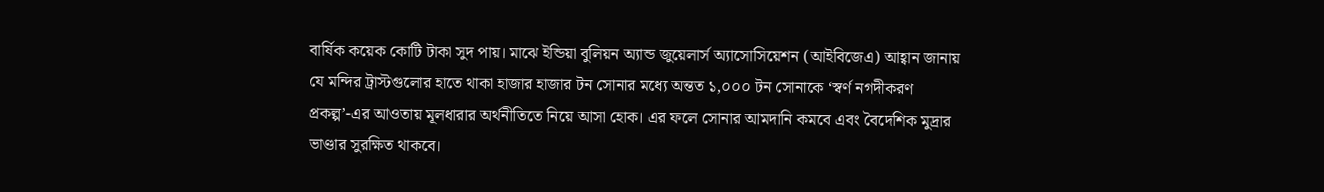বার্ষিক কয়েক কোটি টাকা সুদ পায়। মাঝে ইন্ডিয়া বুলিয়ন অ্যান্ড জুয়েলার্স অ্যাসোসিয়েশন (আইবিজেএ) আহ্বান জানায় যে মন্দির ট্রাস্টগুলোর হাতে থাকা হাজার হাজার টন সোনার মধ্যে অন্তত ১,০০০ টন সোনাকে ‘স্বর্ণ নগদীকরণ প্রকল্প’-এর আওতায় মূলধারার অর্থনীতিতে নিয়ে আসা হোক। এর ফলে সোনার আমদানি কমবে এবং বৈদেশিক মুদ্রার ভাণ্ডার সুরক্ষিত থাকবে।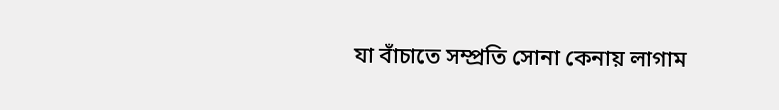যা বাঁচাতে সম্প্রতি সোনা কেনায় লাগাম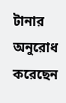টানার অনুরোধ করেছেন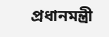প্রধানমন্ত্রী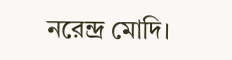নরেন্দ্র মোদি।